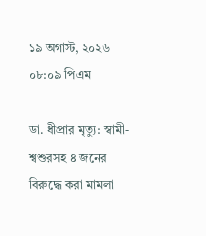১৯ অগাস্ট, ২০২৬ ০৮:০৯ পিএম

ডা. ধীপ্রার মৃত্যু: স্বামী-শ্বশুরসহ ৪ জনের বিরুদ্ধে করা মামলা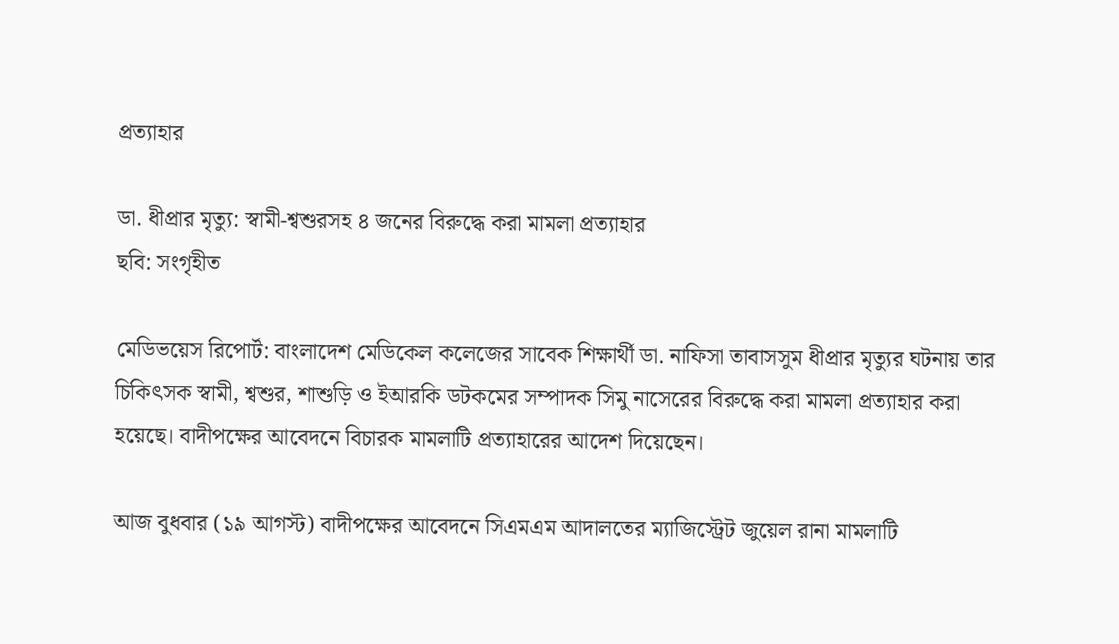প্রত্যাহার

ডা. ধীপ্রার মৃত্যু: স্বামী-শ্বশুরসহ ৪ জনের বিরুদ্ধে করা মামলা প্রত্যাহার
ছবি: সংগৃহীত

মেডিভয়েস রিপোর্ট: বাংলাদেশ মেডিকেল কলেজের সাবেক শিক্ষার্থী ডা. নাফিসা তাবাসসুম ধীপ্রার মৃত্যুর ঘটনায় তার চিকিৎসক স্বামী, শ্বশুর, শাশুড়ি ও ইআরকি ডটকমের সম্পাদক সিমু নাসেরের বিরুদ্ধে করা মামলা প্রত্যাহার করা হয়েছে। বাদীপক্ষের আবেদনে বিচারক মামলাটি প্রত্যাহারের আদেশ দিয়েছেন।

আজ বুধবার (১৯ আগস্ট) বাদীপক্ষের আবেদনে সিএমএম আদালতের ম্যাজিস্ট্রেট জুয়েল রানা মামলাটি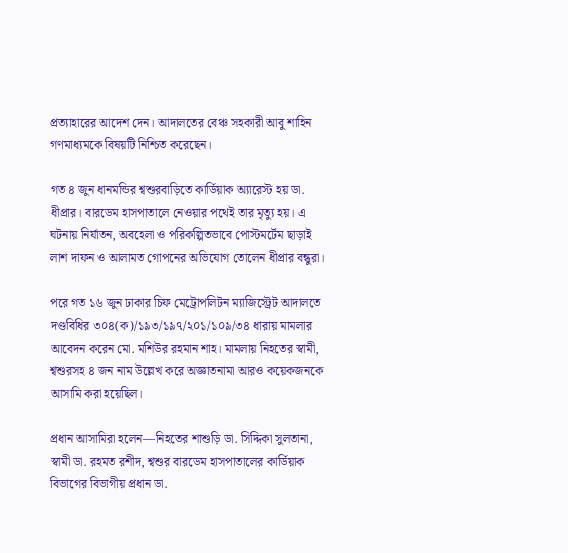প্রত্যাহারের আদেশ দেন। আদালতের বেঞ্চ সহকারী আবু শাহিন গণমাধ্যমকে বিষয়টি নিশ্চিত করেছেন।

গত ৪ জুন ধানমন্ডির শ্বশুরবাড়িতে কার্ডিয়াক অ্যারেস্ট হয় ডা. ধীপ্রার। বারডেম হাসপাতালে নেওয়ার পথেই তার মৃত্যু হয়। এ ঘটনায় নির্যাতন, অবহেলা ও পরিকল্পিতভাবে পোস্টমর্টেম ছাড়াই লাশ দাফন ও আলামত গোপনের অভিযোগ তোলেন ধীপ্রার বন্ধুরা।

পরে গত ১৬ জুন ঢাকার চিফ মেট্রোপলিটন ম্যাজিস্ট্রেট আদালতে দণ্ডবিধির ৩০৪(ক)/১৯৩/১৯৭/২০১/১০৯/৩৪ ধারায় মামলার আবেদন করেন মো. মশিউর রহমান শাহ। মামলায় নিহতের স্বামী, শ্বশুরসহ ৪ জন নাম উল্লেখ করে অজ্ঞাতনামা আরও কয়েকজনকে আসামি করা হয়েছিল।

প্রধান আসামিরা হলেন—নিহতের শাশুড়ি ডা. সিদ্দিকা সুলতানা, স্বামী ডা. রহমত রশীদ, শ্বশুর বারডেম হাসপাতালের কার্ডিয়াক বিভাগের বিভাগীয় প্রধান ডা.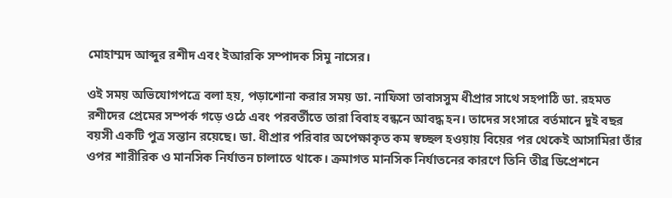মোহাম্মদ আব্দুর রশীদ এবং ইআরকি সম্পাদক সিমু নাসের।

ওই সময় অভিযোগপত্রে বলা হয়, পড়াশোনা করার সময় ডা. নাফিসা তাবাসসুম ধীপ্রার সাথে সহপাঠি ডা. রহমত রশীদের প্রেমের সম্পর্ক গড়ে ওঠে এবং পরবর্তীতে তারা বিবাহ বন্ধনে আবদ্ধ হন। তাদের সংসারে বর্তমানে দুই বছর বয়সী একটি পুত্র সন্তান রয়েছে। ডা. ধীপ্রার পরিবার অপেক্ষাকৃত কম স্বচ্ছল হওয়ায় বিয়ের পর থেকেই আসামিরা তাঁর ওপর শারীরিক ও মানসিক নির্যাতন চালাতে থাকে। ক্রমাগত মানসিক নির্যাতনের কারণে তিনি তীব্র ডিপ্রেশনে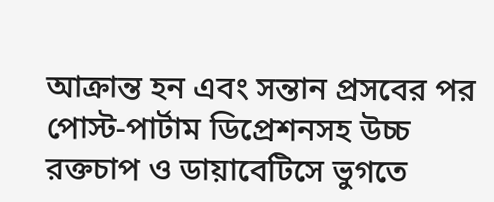আক্রান্ত হন এবং সন্তান প্রসবের পর পোস্ট-পার্টাম ডিপ্রেশনসহ উচ্চ রক্তচাপ ও ডায়াবেটিসে ভুগতে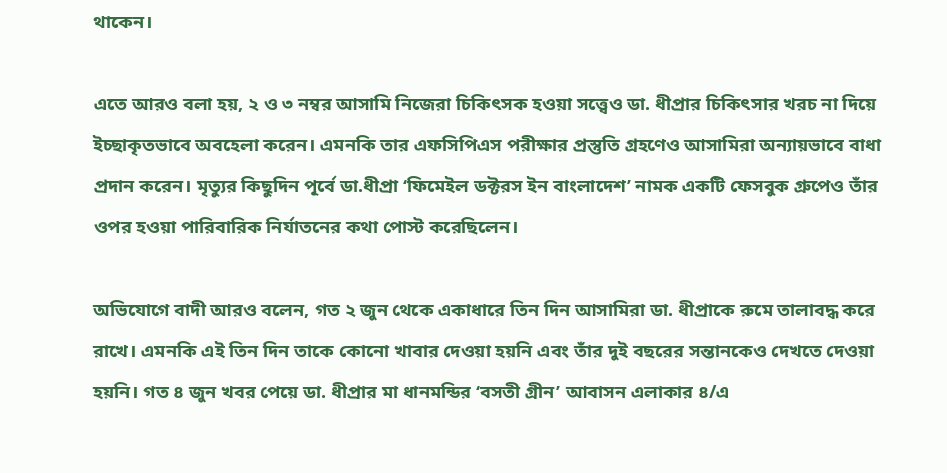থাকেন।

এতে আরও বলা হয়, ২ ও ৩ নম্বর আসামি নিজেরা চিকিৎসক হওয়া সত্ত্বেও ডা. ধীপ্রার চিকিৎসার খরচ না দিয়ে ইচ্ছাকৃতভাবে অবহেলা করেন। এমনকি তার এফসিপিএস পরীক্ষার প্রস্তুতি গ্রহণেও আসামিরা অন্যায়ভাবে বাধা প্রদান করেন। মৃত্যুর কিছুদিন পূর্বে ডা.ধীপ্রা ‘ফিমেইল ডক্টরস ইন বাংলাদেশ’ নামক একটি ফেসবুক গ্রুপেও তাঁর ওপর হওয়া পারিবারিক নির্যাতনের কথা পোস্ট করেছিলেন।

অভিযোগে বাদী আরও বলেন, গত ২ জুন থেকে একাধারে তিন দিন আসামিরা ডা. ধীপ্রাকে রুমে তালাবদ্ধ করে রাখে। এমনকি এই তিন দিন তাকে কোনো খাবার দেওয়া হয়নি এবং তাঁর দুই বছরের সন্তানকেও দেখতে দেওয়া হয়নি। গত ৪ জুন খবর পেয়ে ডা. ধীপ্রার মা ধানমন্ডির ‘বসতী গ্রীন’ আবাসন এলাকার ৪/এ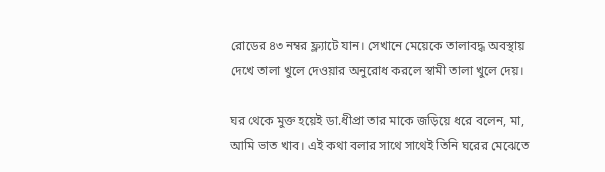রোডের ৪৩ নম্বর ফ্ল্যাটে যান। সেখানে মেয়েকে তালাবদ্ধ অবস্থায় দেখে তালা খুলে দেওয়ার অনুরোধ করলে স্বামী তালা খুলে দেয়।

ঘর থেকে মুক্ত হয়েই ডা.ধীপ্রা তার মাকে জড়িয়ে ধরে বলেন, মা, আমি ভাত খাব। এই কথা বলার সাথে সাথেই তিনি ঘরের মেঝেতে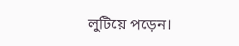লুটিয়ে পড়েন।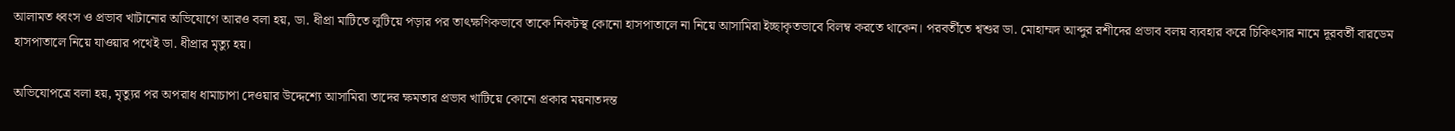আলামত ধ্বংস ও প্রভাব খাটানোর অভিযোগে আরও বলা হয়, ডা. ধীপ্রা মাটিতে লুটিয়ে পড়ার পর তাৎক্ষণিকভাবে তাকে নিকটস্থ কোনো হাসপাতালে না নিয়ে আসামিরা ইচ্ছাকৃতভাবে বিলম্ব করতে থাকেন। পরবর্তীতে শ্বশুর ডা. মোহাম্মদ আব্দুর রশীদের প্রভাব বলয় ব্যবহার করে চিকিৎসার নামে দূরবর্তী বারডেম হাসপাতালে নিয়ে যাওয়ার পথেই ডা. ধীপ্রার মৃত্যু হয়।

অভিযোপত্রে বলা হয়, মৃত্যুর পর অপরাধ ধামাচাপা দেওয়ার উদ্দেশ্যে আসামিরা তাদের ক্ষমতার প্রভাব খাটিয়ে কোনো প্রকার ময়নাতদন্ত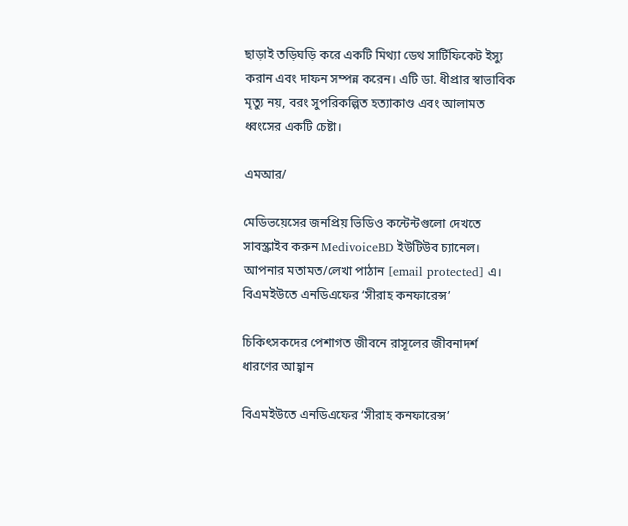ছাড়াই তড়িঘড়ি করে একটি মিথ্যা ডেথ সার্টিফিকেট ইস্যু করান এবং দাফন সম্পন্ন করেন। এটি ডা. ধীপ্রার স্বাভাবিক মৃত্যু নয়, বরং সুপরিকল্পিত হত্যাকাণ্ড এবং আলামত ধ্বংসের একটি চেষ্টা।

এমআর/

মেডিভয়েসের জনপ্রিয় ভিডিও কন্টেন্টগুলো দেখতে সাবস্ক্রাইব করুন MedivoiceBD ইউটিউব চ্যানেল। আপনার মতামত/লেখা পাঠান [email protected] এ।
বিএমইউতে এনডিএফের ‘সীরাহ কনফারেন্স’

চিকিৎসকদের পেশাগত জীবনে রাসূলের জীবনাদর্শ ধারণের আহ্বান

বিএমইউতে এনডিএফের ‘সীরাহ কনফারেন্স’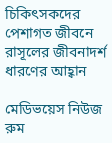চিকিৎসকদের পেশাগত জীবনে রাসূলের জীবনাদর্শ ধারণের আহ্বান

মেডিভয়েস নিউজ রুম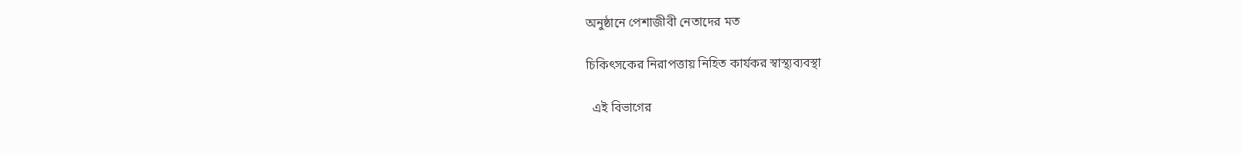অনুষ্ঠানে পেশাজীবী নেতাদের মত

চিকিৎসকের নিরাপত্তায় নিহিত কার্যকর স্বাস্থ্যব্যবস্থা

  এই বিভাগের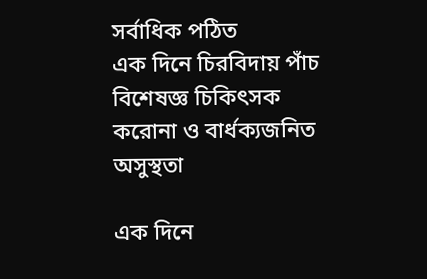সর্বাধিক পঠিত
এক দিনে চিরবিদায় পাঁচ বিশেষজ্ঞ চিকিৎসক
করোনা ও বার্ধক্যজনিত অসুস্থতা

এক দিনে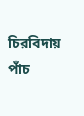চিরবিদায় পাঁচ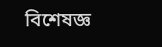বিশেষজ্ঞ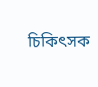চিকিৎসক